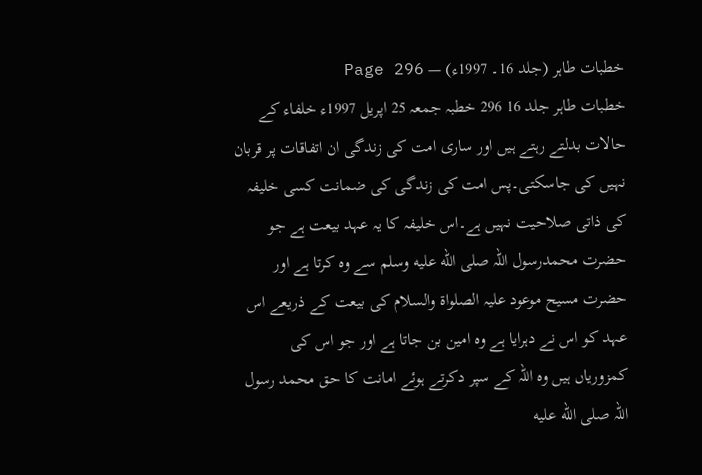خطبات طاہر (جلد 16۔ 1997ء) — Page 296
خطبات طاہر جلد 16 296 خطبہ جمعہ 25 اپریل 1997ء خلفاء کے حالات بدلتے رہتے ہیں اور ساری امت کی زندگی ان اتفاقات پر قربان نہیں کی جاسکتی۔پس امت کی زندگی کی ضمانت کسی خلیفہ کی ذاتی صلاحیت نہیں ہے۔اس خلیفہ کا یہ عہد بیعت ہے جو حضرت محمدرسول اللہ صلى الله عليه وسلم سے وہ کرتا ہے اور حضرت مسیح موعود علیہ الصلواۃ والسلام کی بیعت کے ذریعے اس عہد کو اس نے دہرایا ہے وہ امین بن جاتا ہے اور جو اس کی کمزوریاں ہیں وہ اللہ کے سپر دکرتے ہوئے امانت کا حق محمد رسول اللہ صلى الله عليه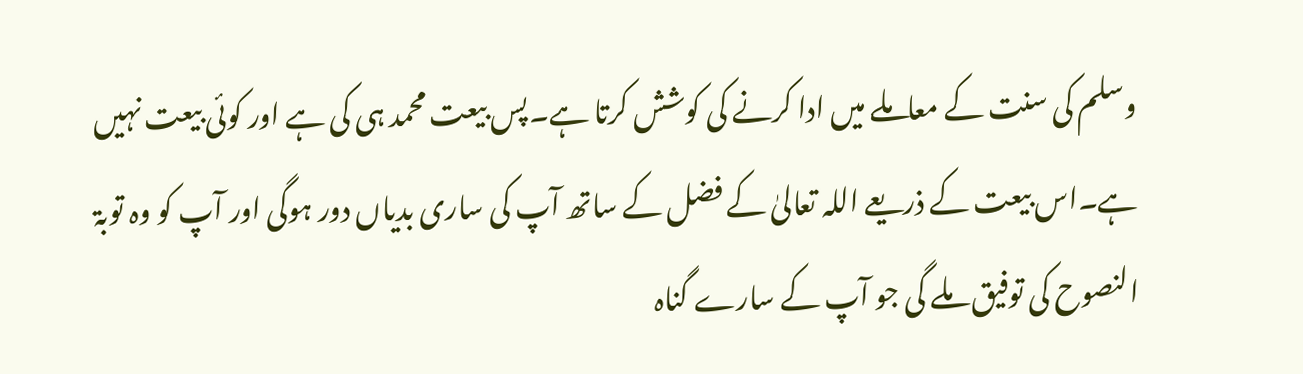وسلم کی سنت کے معاملے میں ادا کرنے کی کوشش کرتا ہے۔پس بیعت محمد ہی کی ہے اور کوئی بیعت نہیں ہے۔اس بیعت کے ذریعے اللہ تعالیٰ کے فضل کے ساتھ آپ کی ساری بدیاں دور ہوگی اور آپ کو وہ توبۃ النصوح کی توفیق ملے گی جو آپ کے سارے گناہ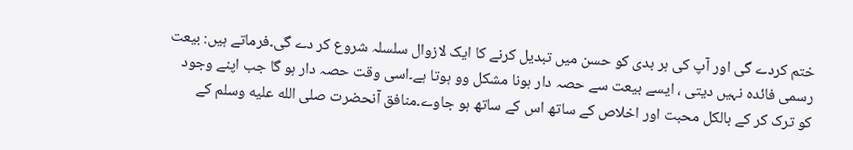ختم کردے گی اور آپ کی ہر بدی کو حسن میں تبدیل کرنے کا ایک لازوال سلسلہ شروع کر دے گی۔فرماتے ہیں: بیعت رسمی فائدہ نہیں دیتی ، ایسے بیعت سے حصہ دار ہونا مشکل وو ہوتا ہے۔اسی وقت حصہ دار ہو گا جب اپنے وجود کو ترک کر کے بالکل محبت اور اخلاص کے ساتھ اس کے ساتھ ہو جاوے۔منافق آنحضرت صلى الله عليه وسلم کے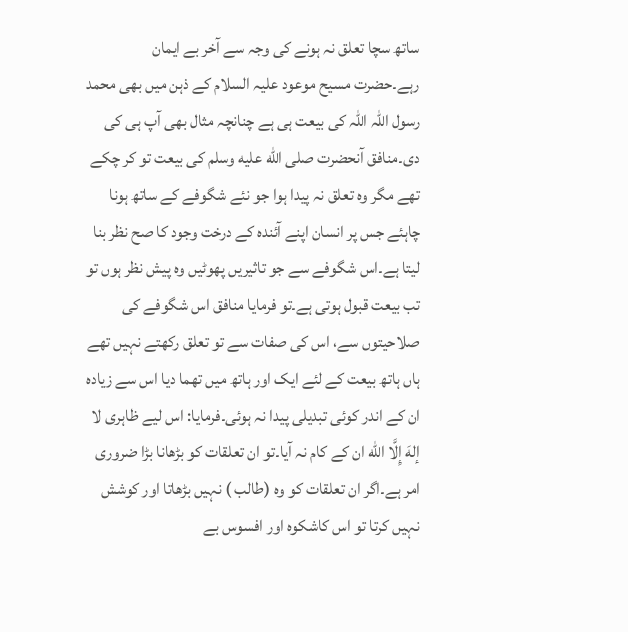ساتھ سچا تعلق نہ ہونے کی وجہ سے آخر بے ایمان رہے۔حضرت مسیح موعود علیہ السلام کے ذہن میں بھی محمد رسول اللہ اللہ کی بیعت ہی ہے چنانچہ مثال بھی آپ ہی کی دی۔منافق آنحضرت صلى الله عليه وسلم کی بیعت تو کر چکے تھے مگر وہ تعلق نہ پیدا ہوا جو نئے شگوفے کے ساتھ ہونا چاہئے جس پر انسان اپنے آئندہ کے درخت وجود کا صح نظر بنا لیتا ہے۔اس شگوفے سے جو تاثیریں پھوٹیں وہ پیش نظر ہوں تو تب بیعت قبول ہوتی ہے۔تو فرمایا منافق اس شگوفے کی صلاحیتوں سے، اس کی صفات سے تو تعلق رکھتے نہیں تھے ہاں ہاتھ بیعت کے لئے ایک اور ہاتھ میں تھما دیا اس سے زیادہ ان کے اندر کوئی تبدیلی پیدا نہ ہوئی۔فرمایا: اس لیے ظاہری لا إلهَ إِلَّا الله ان کے کام نہ آیا۔تو ان تعلقات کو بڑھانا بڑا ضروری امر ہے۔اگر ان تعلقات کو وہ (طالب ) نہیں بڑھاتا اور کوشش نہیں کرتا تو اس کاشکوہ اور افسوس بے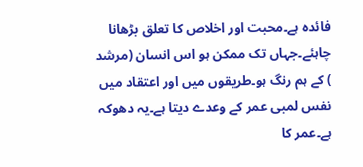فائدہ ہے۔محبت اور اخلاص کا تعلق بڑھانا چاہئے۔جہاں تک ممکن ہو اس انسان (مرشد ) کے ہم رنگ ہو۔طریقوں میں اور اعتقاد میں نفس لمبی عمر کے وعدے دیتا ہے۔یہ دھوکہ ہے۔عمر کا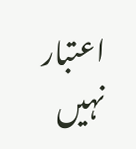اعتبار نہیں